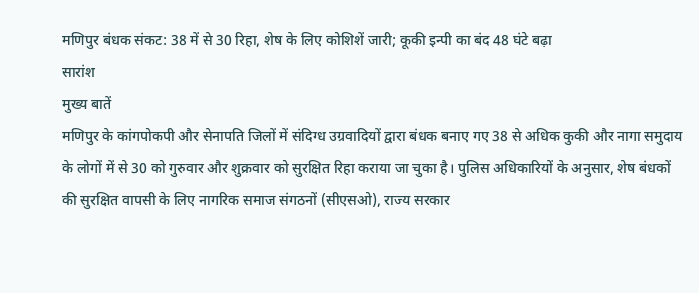मणिपुर बंधक संकट: 38 में से 30 रिहा, शेष के लिए कोशिशें जारी; कूकी इन्पी का बंद 48 घंटे बढ़ा
सारांश
मुख्य बातें
मणिपुर के कांगपोकपी और सेनापति जिलों में संदिग्ध उग्रवादियों द्वारा बंधक बनाए गए 38 से अधिक कुकी और नागा समुदाय के लोगों में से 30 को गुरुवार और शुक्रवार को सुरक्षित रिहा कराया जा चुका है। पुलिस अधिकारियों के अनुसार, शेष बंधकों की सुरक्षित वापसी के लिए नागरिक समाज संगठनों (सीएसओ), राज्य सरकार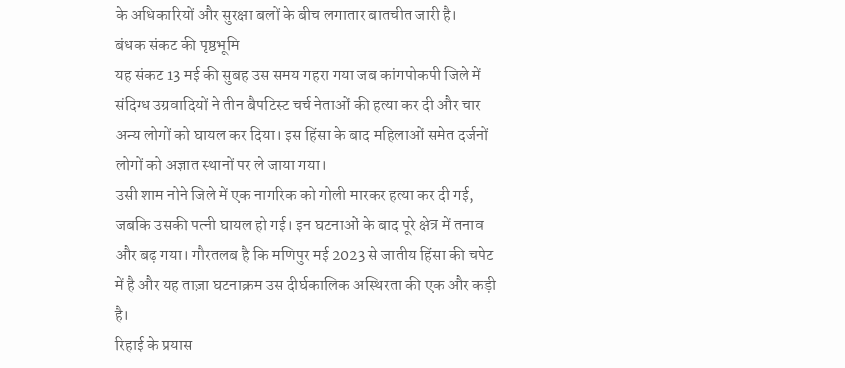के अधिकारियों और सुरक्षा बलों के बीच लगातार बातचीत जारी है।
बंधक संकट की पृष्ठभूमि
यह संकट 13 मई की सुबह उस समय गहरा गया जब कांगपोकपी जिले में संदिग्ध उग्रवादियों ने तीन बैपटिस्ट चर्च नेताओं की हत्या कर दी और चार अन्य लोगों को घायल कर दिया। इस हिंसा के बाद महिलाओं समेत दर्जनों लोगों को अज्ञात स्थानों पर ले जाया गया।
उसी शाम नोने जिले में एक नागरिक को गोली मारकर हत्या कर दी गई, जबकि उसकी पत्नी घायल हो गई। इन घटनाओं के बाद पूरे क्षेत्र में तनाव और बढ़ गया। गौरतलब है कि मणिपुर मई 2023 से जातीय हिंसा की चपेट में है और यह ताज़ा घटनाक्रम उस दीर्घकालिक अस्थिरता की एक और कड़ी है।
रिहाई के प्रयास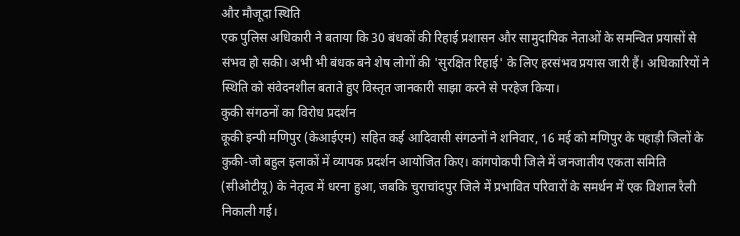और मौजूदा स्थिति
एक पुलिस अधिकारी ने बताया कि 30 बंधकों की रिहाई प्रशासन और सामुदायिक नेताओं के समन्वित प्रयासों से संभव हो सकी। अभी भी बंधक बने शेष लोगों की 'सुरक्षित रिहाई' के लिए हरसंभव प्रयास जारी हैं। अधिकारियों ने स्थिति को संवेदनशील बताते हुए विस्तृत जानकारी साझा करने से परहेज किया।
कुकी संगठनों का विरोध प्रदर्शन
कूकी इन्पी मणिपुर (केआईएम) सहित कई आदिवासी संगठनों ने शनिवार, 16 मई को मणिपुर के पहाड़ी जिलों के कुकी-जो बहुल इलाकों में व्यापक प्रदर्शन आयोजित किए। कांगपोकपी जिले में जनजातीय एकता समिति (सीओटीयू) के नेतृत्व में धरना हुआ, जबकि चुराचांदपुर जिले में प्रभावित परिवारों के समर्थन में एक विशाल रैली निकाली गई।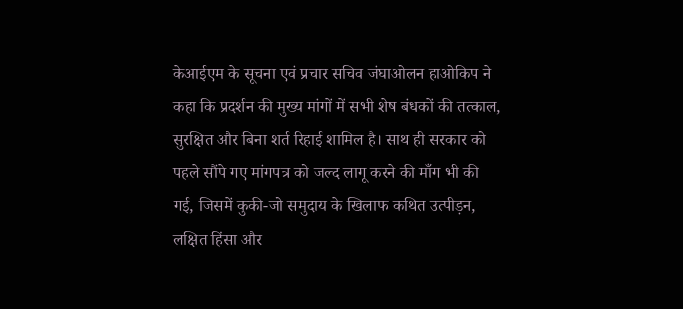केआईएम के सूचना एवं प्रचार सचिव जंघाओलन हाओकिप ने कहा कि प्रदर्शन की मुख्य मांगों में सभी शेष बंधकों की तत्काल, सुरक्षित और बिना शर्त रिहाई शामिल है। साथ ही सरकार को पहले सौंपे गए मांगपत्र को जल्द लागू करने की माँग भी की गई, जिसमें कुकी-जो समुदाय के खिलाफ कथित उत्पीड़न, लक्षित हिंसा और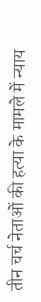तीन चर्च नेताओं की हत्या के मामले में न्याय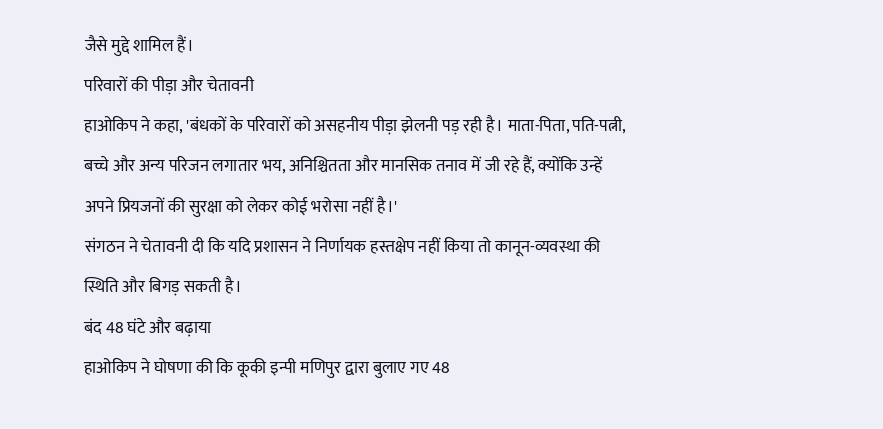जैसे मुद्दे शामिल हैं।
परिवारों की पीड़ा और चेतावनी
हाओकिप ने कहा, 'बंधकों के परिवारों को असहनीय पीड़ा झेलनी पड़ रही है। माता-पिता, पति-पत्नी, बच्चे और अन्य परिजन लगातार भय, अनिश्चितता और मानसिक तनाव में जी रहे हैं, क्योंकि उन्हें अपने प्रियजनों की सुरक्षा को लेकर कोई भरोसा नहीं है।'
संगठन ने चेतावनी दी कि यदि प्रशासन ने निर्णायक हस्तक्षेप नहीं किया तो कानून-व्यवस्था की स्थिति और बिगड़ सकती है।
बंद 48 घंटे और बढ़ाया
हाओकिप ने घोषणा की कि कूकी इन्पी मणिपुर द्वारा बुलाए गए 48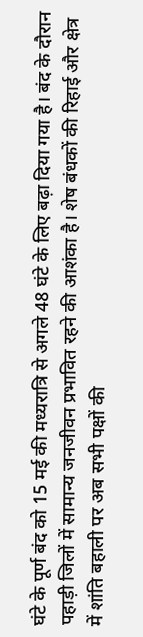घंटे के पूर्ण बंद को 15 मई की मध्यरात्रि से अगले 48 घंटे के लिए बढ़ा दिया गया है। बंद के दौरान पहाड़ी जिलों में सामान्य जनजीवन प्रभावित रहने की आशंका है। शेष बंधकों की रिहाई और क्षेत्र में शांति बहाली पर अब सभी पक्षों की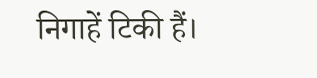निगाहें टिकी हैं।